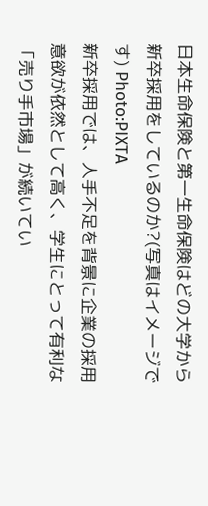日本生命保険と第一生命保険はどの大学から新卒採用をしているのか?(写真はイメージです) Photo:PIXTA
新卒採用では、人手不足を背景に企業の採用意欲が依然として高く、学生にとって有利な「売り手市場」が続いてい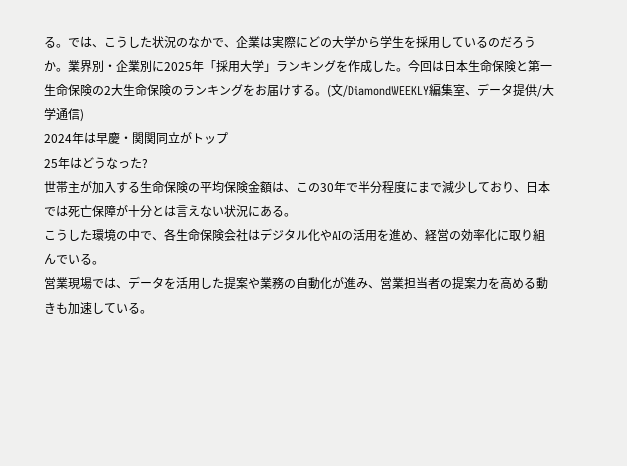る。では、こうした状況のなかで、企業は実際にどの大学から学生を採用しているのだろうか。業界別・企業別に2025年「採用大学」ランキングを作成した。今回は日本生命保険と第一生命保険の2大生命保険のランキングをお届けする。(文/DiamondWEEKLY編集室、データ提供/大学通信)
2024年は早慶・関関同立がトップ
25年はどうなった?
世帯主が加入する生命保険の平均保険金額は、この30年で半分程度にまで減少しており、日本では死亡保障が十分とは言えない状況にある。
こうした環境の中で、各生命保険会社はデジタル化やAIの活用を進め、経営の効率化に取り組んでいる。
営業現場では、データを活用した提案や業務の自動化が進み、営業担当者の提案力を高める動きも加速している。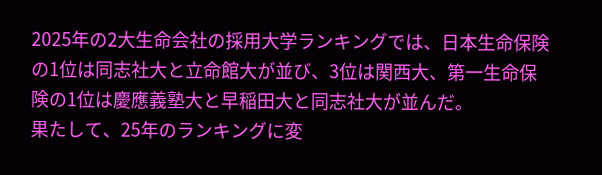2025年の2大生命会社の採用大学ランキングでは、日本生命保険の1位は同志社大と立命館大が並び、3位は関西大、第一生命保険の1位は慶應義塾大と早稲田大と同志社大が並んだ。
果たして、25年のランキングに変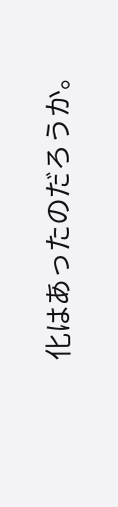化はあったのだろうか。